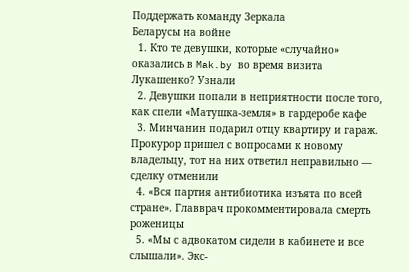Поддержать команду Зеркала
Беларусы на войне
  1. Кто те девушки, которые «случайно» оказались в Mak.by во время визита Лукашенко? Узнали
  2. Девушки попали в неприятности после того, как спели «Матушка-земля» в гардеробе кафе
  3. Минчанин подарил отцу квартиру и гараж. Прокурор пришел с вопросами к новому владельцу, тот на них ответил неправильно — сделку отменили
  4. «Вся партия антибиотика изъята по всей стране». Главврач прокомментировала смерть роженицы
  5. «Мы с адвокатом сидели в кабинете и все слышали». Экс-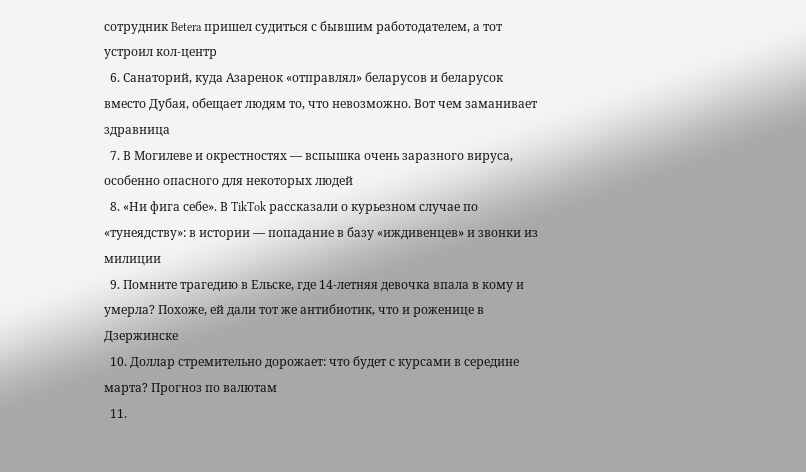сотрудник Betera пришел судиться с бывшим работодателем, а тот устроил кол-центр
  6. Санаторий, куда Азаренок «отправлял» беларусов и беларусок вместо Дубая, обещает людям то, что невозможно. Вот чем заманивает здравница
  7. В Могилеве и окрестностях — вспышка очень заразного вируса, особенно опасного для некоторых людей
  8. «Ни фига себе». В TikTok рассказали о курьезном случае по «тунеядству»: в истории — попадание в базу «иждивенцев» и звонки из милиции
  9. Помните трагедию в Ельске, где 14-летняя девочка впала в кому и умерла? Похоже, ей дали тот же антибиотик, что и роженице в Дзержинске
  10. Доллар стремительно дорожает: что будет с курсами в середине марта? Прогноз по валютам
  11.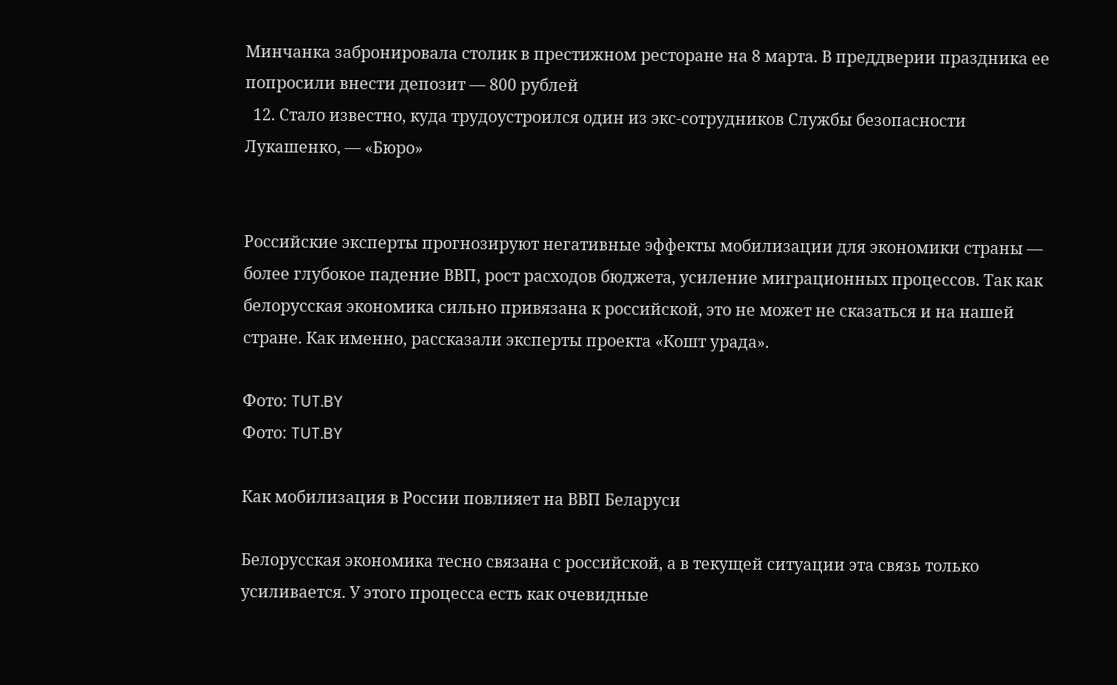Минчанка забронировала столик в престижном ресторане на 8 марта. В преддверии праздника ее попросили внести депозит — 800 рублей
  12. Стало известно, куда трудоустроился один из экс-сотрудников Службы безопасности Лукашенко, — «Бюро»


Российские эксперты прогнозируют негативные эффекты мобилизации для экономики страны — более глубокое падение ВВП, рост расходов бюджета, усиление миграционных процессов. Так как белорусская экономика сильно привязана к российской, это не может не сказаться и на нашей стране. Как именно, рассказали эксперты проекта «Кошт урада».

Фото: TUT.BY
Фото: TUT.BY

Как мобилизация в России повлияет на ВВП Беларуси

Белорусская экономика тесно связана с российской, а в текущей ситуации эта связь только усиливается. У этого процесса есть как очевидные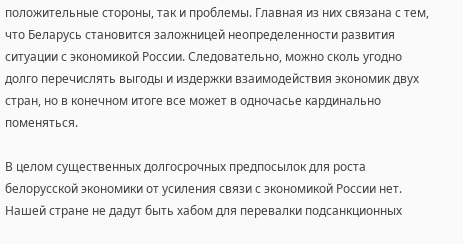положительные стороны, так и проблемы. Главная из них связана с тем, что Беларусь становится заложницей неопределенности развития ситуации с экономикой России. Следовательно, можно сколь угодно долго перечислять выгоды и издержки взаимодействия экономик двух стран, но в конечном итоге все может в одночасье кардинально поменяться.

В целом существенных долгосрочных предпосылок для роста белорусской экономики от усиления связи с экономикой России нет. Нашей стране не дадут быть хабом для перевалки подсанкционных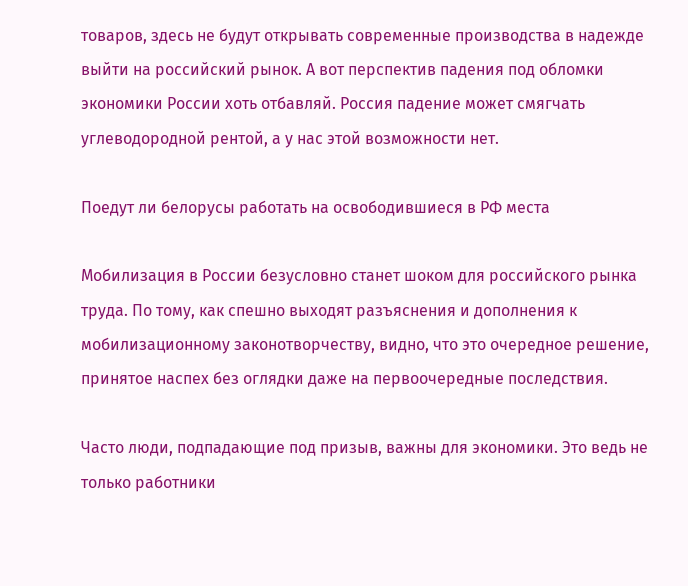товаров, здесь не будут открывать современные производства в надежде выйти на российский рынок. А вот перспектив падения под обломки экономики России хоть отбавляй. Россия падение может смягчать углеводородной рентой, а у нас этой возможности нет.

Поедут ли белорусы работать на освободившиеся в РФ места

Мобилизация в России безусловно станет шоком для российского рынка труда. По тому, как спешно выходят разъяснения и дополнения к мобилизационному законотворчеству, видно, что это очередное решение, принятое наспех без оглядки даже на первоочередные последствия.

Часто люди, подпадающие под призыв, важны для экономики. Это ведь не только работники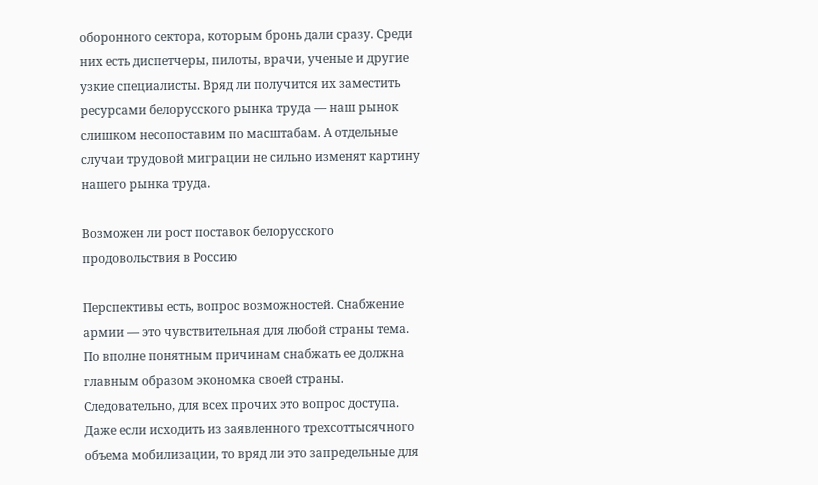оборонного сектора, которым бронь дали сразу. Среди них есть диспетчеры, пилоты, врачи, ученые и другие узкие специалисты. Вряд ли получится их заместить ресурсами белорусского рынка труда — наш рынок слишком несопоставим по масштабам. А отдельные случаи трудовой миграции не сильно изменят картину нашего рынка труда.

Возможен ли рост поставок белорусского продовольствия в Россию

Перспективы есть, вопрос возможностей. Снабжение армии — это чувствительная для любой страны тема. По вполне понятным причинам снабжать ее должна главным образом экономка своей страны. Следовательно, для всех прочих это вопрос доступа. Даже если исходить из заявленного трехсоттысячного объема мобилизации, то вряд ли это запредельные для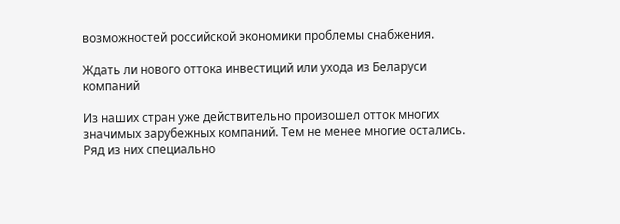возможностей российской экономики проблемы снабжения.

Ждать ли нового оттока инвестиций или ухода из Беларуси компаний

Из наших стран уже действительно произошел отток многих значимых зарубежных компаний. Тем не менее многие остались. Ряд из них специально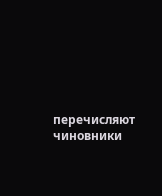перечисляют чиновники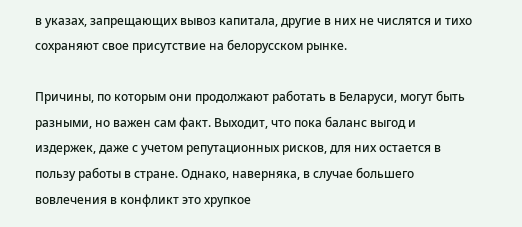в указах, запрещающих вывоз капитала, другие в них не числятся и тихо сохраняют свое присутствие на белорусском рынке.

Причины, по которым они продолжают работать в Беларуси, могут быть разными, но важен сам факт. Выходит, что пока баланс выгод и издержек, даже с учетом репутационных рисков, для них остается в пользу работы в стране. Однако, наверняка, в случае большего вовлечения в конфликт это хрупкое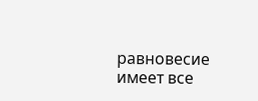равновесие имеет все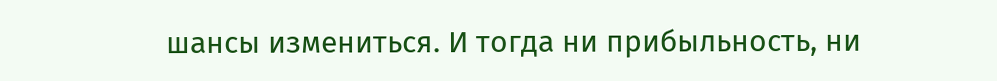шансы измениться. И тогда ни прибыльность, ни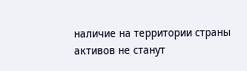наличие на территории страны активов не станут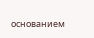основанием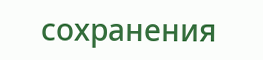сохранения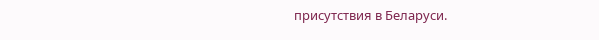присутствия в Беларуси.